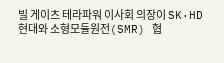빌 게이츠 테라파워 이사회 의장이 SK·HD현대와 소형모듈원전(SMR) 협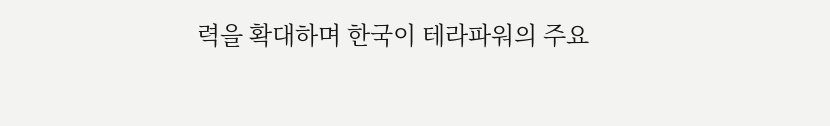력을 확대하며 한국이 테라파워의 주요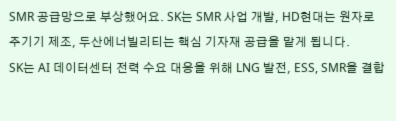SMR 공급망으로 부상했어요. SK는 SMR 사업 개발, HD현대는 원자로 주기기 제조, 두산에너빌리티는 핵심 기자재 공급을 맡게 됩니다.
SK는 AI 데이터센터 전력 수요 대응을 위해 LNG 발전, ESS, SMR을 결합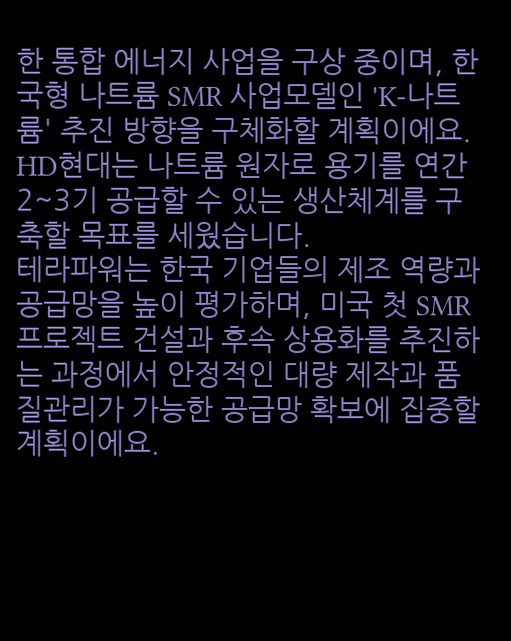한 통합 에너지 사업을 구상 중이며, 한국형 나트륨 SMR 사업모델인 'K-나트륨' 추진 방향을 구체화할 계획이에요. HD현대는 나트륨 원자로 용기를 연간 2~3기 공급할 수 있는 생산체계를 구축할 목표를 세웠습니다.
테라파워는 한국 기업들의 제조 역량과 공급망을 높이 평가하며, 미국 첫 SMR 프로젝트 건설과 후속 상용화를 추진하는 과정에서 안정적인 대량 제작과 품질관리가 가능한 공급망 확보에 집중할 계획이에요.